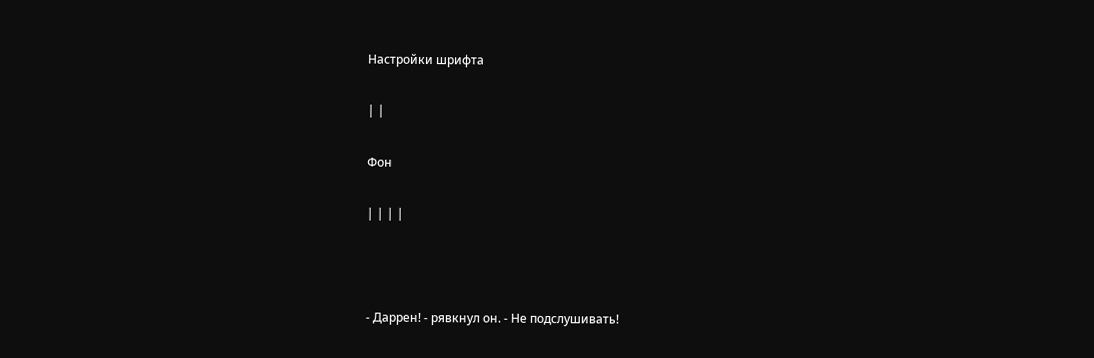Настройки шрифта

| |

Фон

| | | |



- Даррен! - рявкнул он. - Не подслушивать!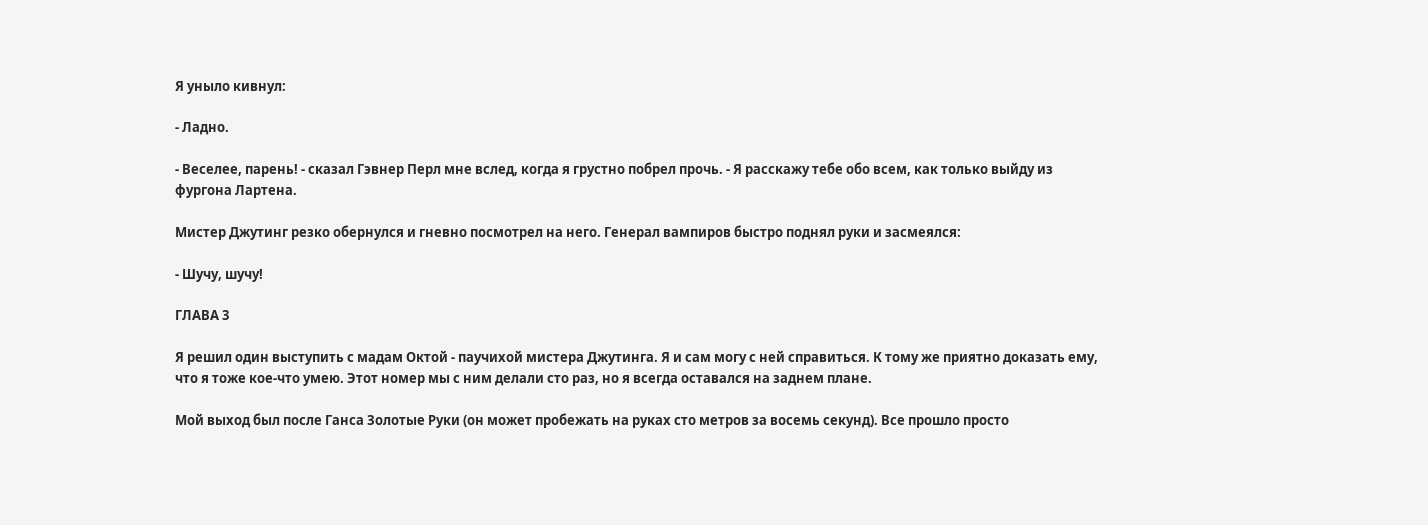Я уныло кивнул:

- Ладно.

- Веселее, парень! - сказал Гэвнер Перл мне вслед, когда я грустно побрел прочь. - Я расскажу тебе обо всем, как только выйду из фургона Лартена.

Мистер Джутинг резко обернулся и гневно посмотрел на него. Генерал вампиров быстро поднял руки и засмеялся:

- Шучу, шучу!

ГЛАВА 3

Я решил один выступить с мадам Октой - паучихой мистера Джутинга. Я и сам могу с ней справиться. К тому же приятно доказать ему, что я тоже кое-что умею. Этот номер мы с ним делали сто раз, но я всегда оставался на заднем плане.

Мой выход был после Ганса Золотые Руки (он может пробежать на руках сто метров за восемь секунд). Все прошло просто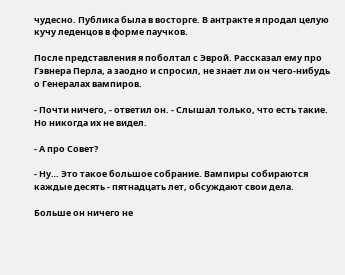чудесно. Публика была в восторге. В антракте я продал целую кучу леденцов в форме паучков.

После представления я поболтал с Эврой. Рассказал ему про Гэвнера Перла, а заодно и спросил, не знает ли он чего-нибудь о Генералах вампиров.

- Почти ничего, - ответил он. - Слышал только, что есть такие. Но никогда их не видел.

- А про Совет?

- Ну… Это такое большое собрание. Вампиры собираются каждые десять - пятнадцать лет, обсуждают свои дела.

Больше он ничего не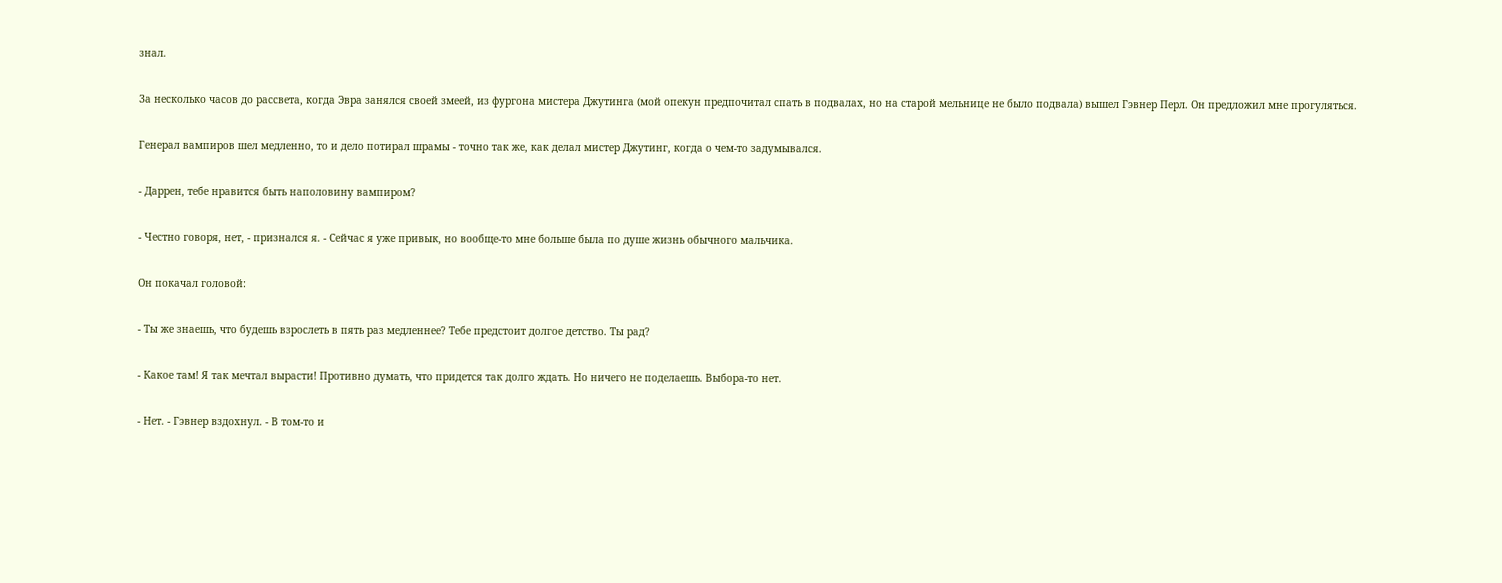знал.

За несколько часов до рассвета, когда Эвра занялся своей змеей, из фургона мистера Джутинга (мой опекун предпочитал спать в подвалах, но на старой мельнице не было подвала) вышел Гэвнер Перл. Он предложил мне прогуляться.

Генерал вампиров шел медленно, то и дело потирал шрамы - точно так же, как делал мистер Джутинг, когда о чем-то задумывался.

- Даррен, тебе нравится быть наполовину вампиром?

- Честно говоря, нет, - признался я. - Сейчас я уже привык, но вообще-то мне больше была по душе жизнь обычного мальчика.

Он покачал головой:

- Ты же знаешь, что будешь взрослеть в пять раз медленнее? Тебе предстоит долгое детство. Ты рад?

- Какое там! Я так мечтал вырасти! Противно думать, что придется так долго ждать. Но ничего не поделаешь. Выбора-то нет.

- Нет. - Гэвнер вздохнул. - В том-то и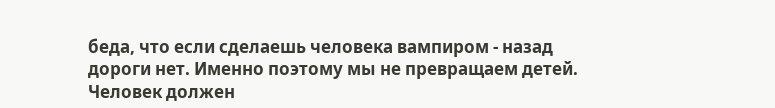беда, что если сделаешь человека вампиром - назад дороги нет. Именно поэтому мы не превращаем детей. Человек должен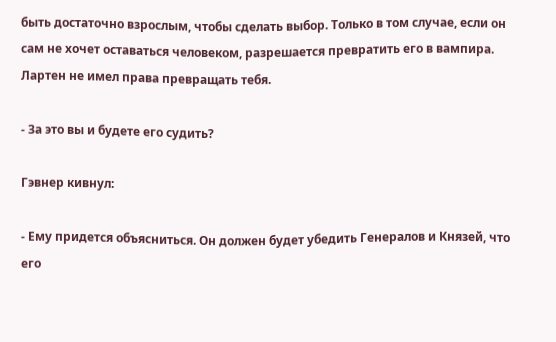быть достаточно взрослым, чтобы сделать выбор. Только в том случае, если он сам не хочет оставаться человеком, разрешается превратить его в вампира. Лартен не имел права превращать тебя.

- За это вы и будете его судить?

Гэвнер кивнул:

- Ему придется объясниться. Он должен будет убедить Генералов и Князей, что его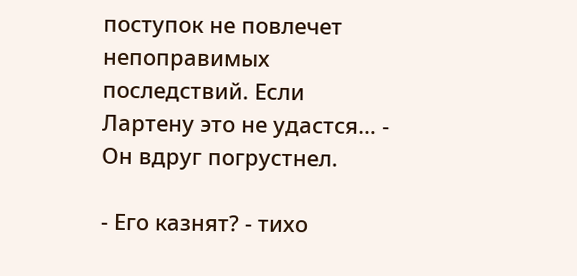поступок не повлечет непоправимых последствий. Если Лартену это не удастся… - Он вдруг погрустнел.

- Его казнят? - тихо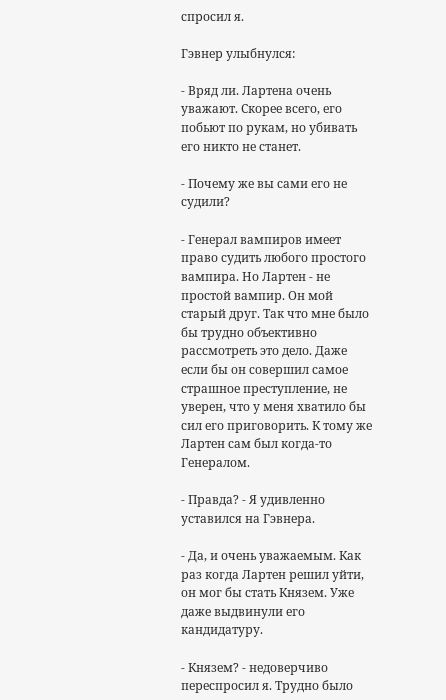спросил я.

Гэвнер улыбнулся:

- Вряд ли. Лартена очень уважают. Скорее всего, его побьют по рукам, но убивать его никто не станет.

- Почему же вы сами его не судили?

- Генерал вампиров имеет право судить любого простого вампира. Но Лартен - не простой вампир. Он мой старый друг. Так что мне было бы трудно объективно рассмотреть это дело. Даже если бы он совершил самое страшное преступление, не уверен, что у меня хватило бы сил его приговорить. К тому же Лартен сам был когда-то Генералом.

- Правда? - Я удивленно уставился на Гэвнера.

- Да, и очень уважаемым. Как раз когда Лартен решил уйти, он мог бы стать Князем. Уже даже выдвинули его кандидатуру.

- Князем? - недоверчиво переспросил я. Трудно было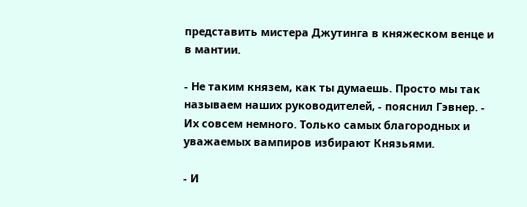представить мистера Джутинга в княжеском венце и в мантии.

- Не таким князем, как ты думаешь. Просто мы так называем наших руководителей, - пояснил Гэвнер. - Их совсем немного. Только самых благородных и уважаемых вампиров избирают Князьями.

- И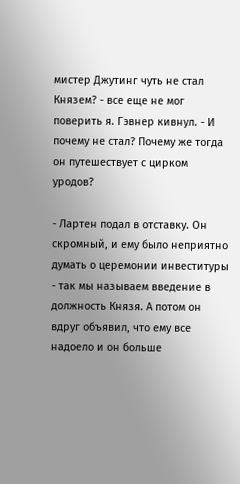мистер Джутинг чуть не стал Князем? - все еще не мог поверить я. Гэвнер кивнул. - И почему не стал? Почему же тогда он путешествует с цирком уродов?

- Лартен подал в отставку. Он скромный, и ему было неприятно думать о церемонии инвеституры - так мы называем введение в должность Князя. А потом он вдруг объявил, что ему все надоело и он больше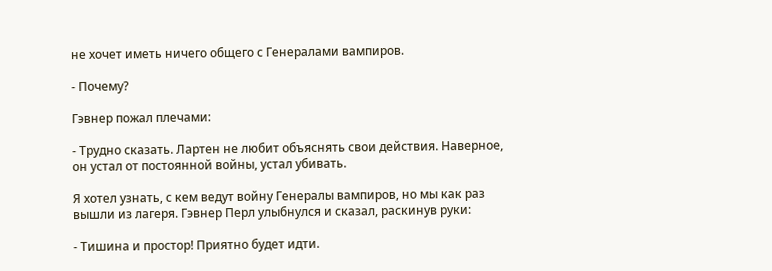не хочет иметь ничего общего с Генералами вампиров.

- Почему?

Гэвнер пожал плечами:

- Трудно сказать. Лартен не любит объяснять свои действия. Наверное, он устал от постоянной войны, устал убивать.

Я хотел узнать, с кем ведут войну Генералы вампиров, но мы как раз вышли из лагеря. Гэвнер Перл улыбнулся и сказал, раскинув руки:

- Тишина и простор! Приятно будет идти.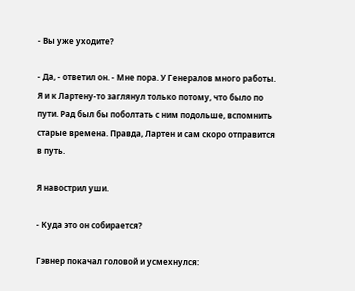- Вы уже уходите?

- Да, - ответил он. - Мне пора. У Генералов много работы. Я и к Лартену-то заглянул только потому, что было по пути. Рад был бы поболтать с ним подольше, вспомнить старые времена. Правда, Лартен и сам скоро отправится в путь.

Я навострил уши.

- Куда это он собирается?

Гэвнер покачал головой и усмехнулся: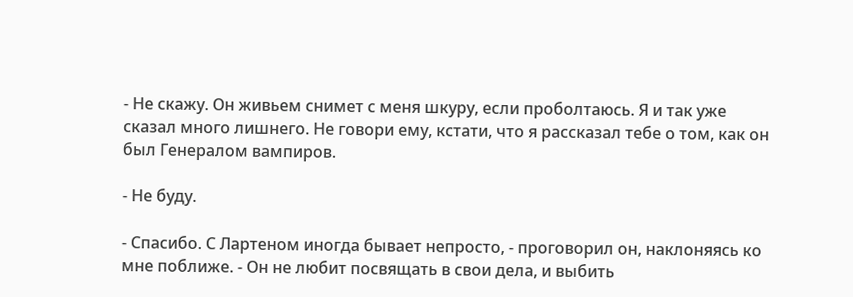- Не скажу. Он живьем снимет с меня шкуру, если проболтаюсь. Я и так уже сказал много лишнего. Не говори ему, кстати, что я рассказал тебе о том, как он был Генералом вампиров.

- Не буду.

- Спасибо. С Лартеном иногда бывает непросто, - проговорил он, наклоняясь ко мне поближе. - Он не любит посвящать в свои дела, и выбить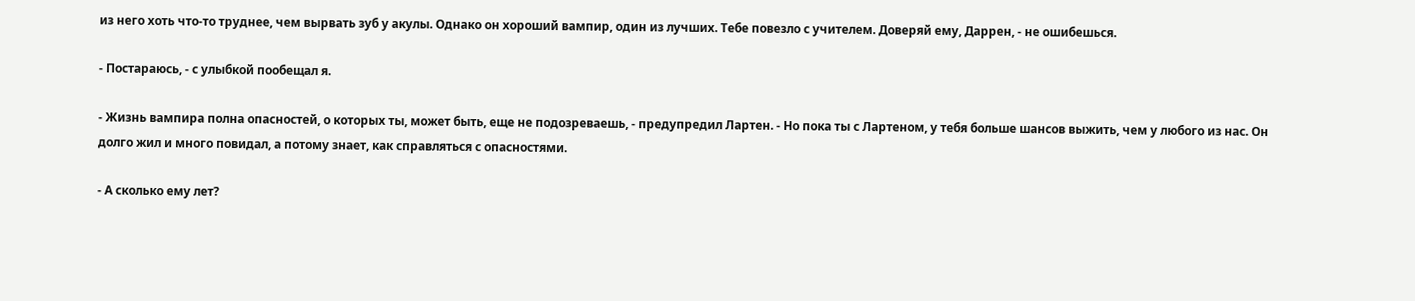из него хоть что-то труднее, чем вырвать зуб у акулы. Однако он хороший вампир, один из лучших. Тебе повезло с учителем. Доверяй ему, Даррен, - не ошибешься.

- Постараюсь, - с улыбкой пообещал я.

- Жизнь вампира полна опасностей, о которых ты, может быть, еще не подозреваешь, - предупредил Лартен. - Но пока ты с Лартеном, у тебя больше шансов выжить, чем у любого из нас. Он долго жил и много повидал, а потому знает, как справляться с опасностями.

- А сколько ему лет?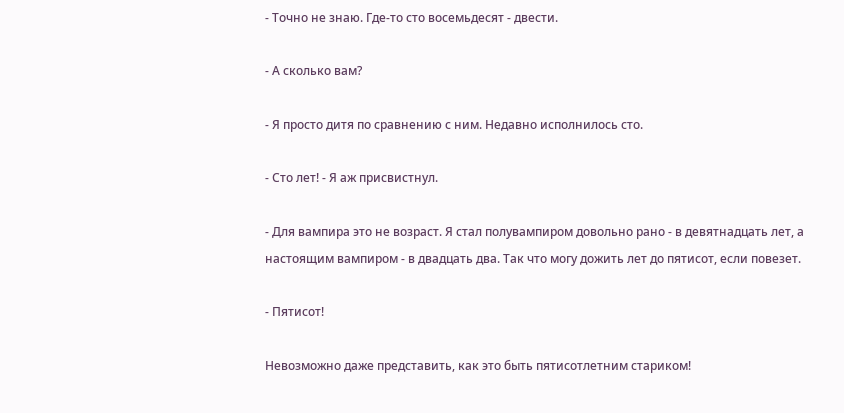- Точно не знаю. Где-то сто восемьдесят - двести.

- А сколько вам?

- Я просто дитя по сравнению с ним. Недавно исполнилось сто.

- Сто лет! - Я аж присвистнул.

- Для вампира это не возраст. Я стал полувампиром довольно рано - в девятнадцать лет, а настоящим вампиром - в двадцать два. Так что могу дожить лет до пятисот, если повезет.

- Пятисот!

Невозможно даже представить, как это быть пятисотлетним стариком!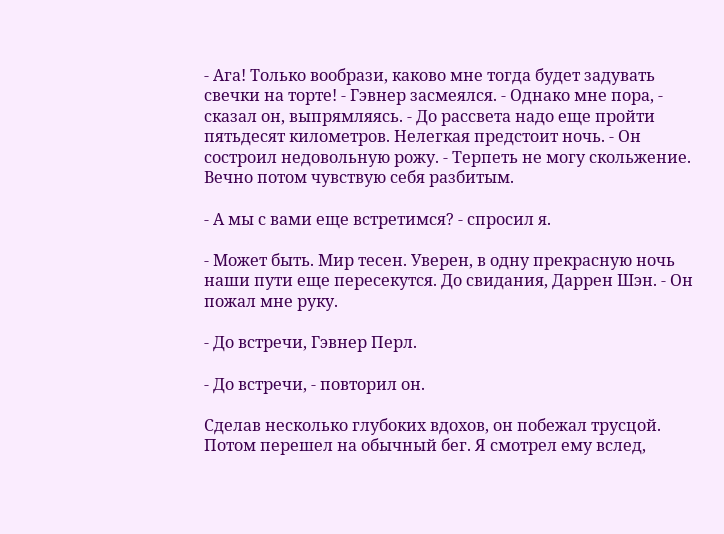- Ага! Только вообрази, каково мне тогда будет задувать свечки на торте! - Гэвнер засмеялся. - Однако мне пора, - сказал он, выпрямляясь. - До рассвета надо еще пройти пятьдесят километров. Нелегкая предстоит ночь. - Он состроил недовольную рожу. - Терпеть не могу скольжение. Вечно потом чувствую себя разбитым.

- А мы с вами еще встретимся? - спросил я.

- Может быть. Мир тесен. Уверен, в одну прекрасную ночь наши пути еще пересекутся. До свидания, Даррен Шэн. - Он пожал мне руку.

- До встречи, Гэвнер Перл.

- До встречи, - повторил он.

Сделав несколько глубоких вдохов, он побежал трусцой. Потом перешел на обычный бег. Я смотрел ему вслед,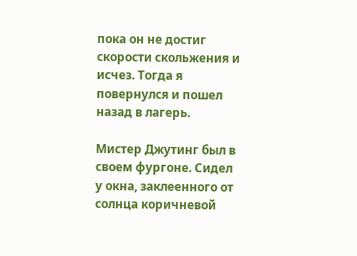пока он не достиг скорости скольжения и исчез. Тогда я повернулся и пошел назад в лагерь.

Мистер Джутинг был в своем фургоне. Сидел у окна, заклеенного от солнца коричневой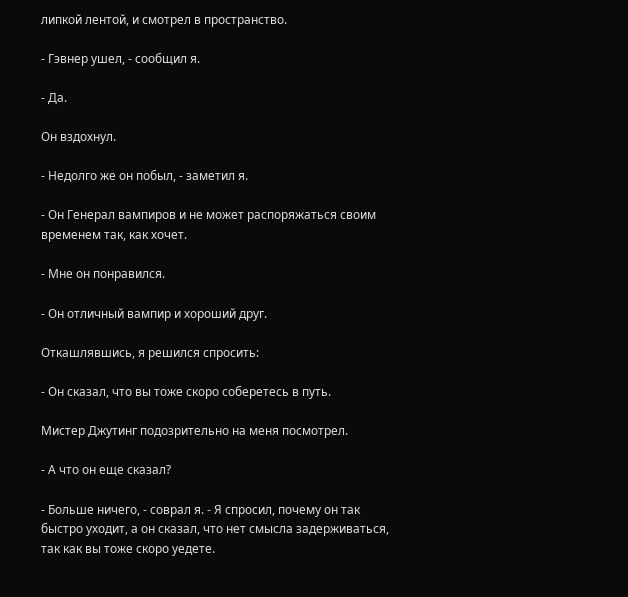липкой лентой, и смотрел в пространство.

- Гэвнер ушел, - сообщил я.

- Да.

Он вздохнул.

- Недолго же он побыл, - заметил я.

- Он Генерал вампиров и не может распоряжаться своим временем так, как хочет.

- Мне он понравился.

- Он отличный вампир и хороший друг.

Откашлявшись, я решился спросить:

- Он сказал, что вы тоже скоро соберетесь в путь.

Мистер Джутинг подозрительно на меня посмотрел.

- А что он еще сказал?

- Больше ничего, - соврал я. - Я спросил, почему он так быстро уходит, а он сказал, что нет смысла задерживаться, так как вы тоже скоро уедете.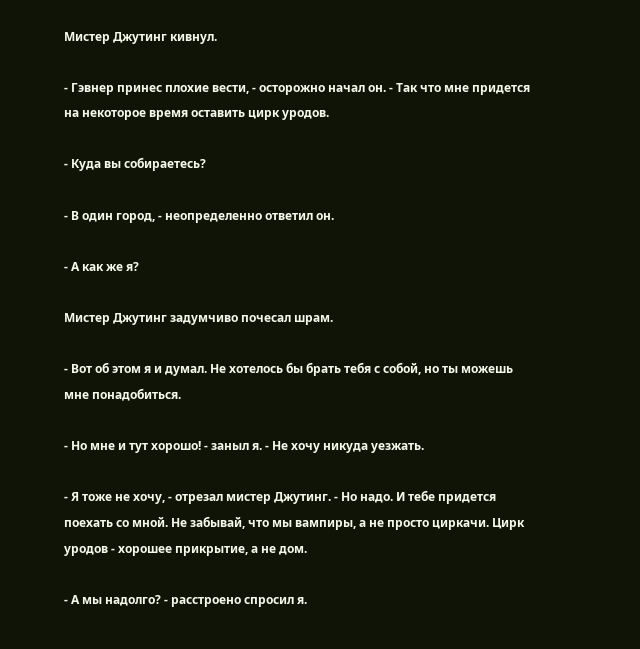Мистер Джутинг кивнул.

- Гэвнер принес плохие вести, - осторожно начал он. - Так что мне придется на некоторое время оставить цирк уродов.

- Куда вы собираетесь?

- В один город, - неопределенно ответил он.

- А как же я?

Мистер Джутинг задумчиво почесал шрам.

- Вот об этом я и думал. Не хотелось бы брать тебя с собой, но ты можешь мне понадобиться.

- Но мне и тут хорошо! - заныл я. - Не хочу никуда уезжать.

- Я тоже не хочу, - отрезал мистер Джутинг. - Но надо. И тебе придется поехать со мной. Не забывай, что мы вампиры, а не просто циркачи. Цирк уродов - хорошее прикрытие, а не дом.

- А мы надолго? - расстроено спросил я.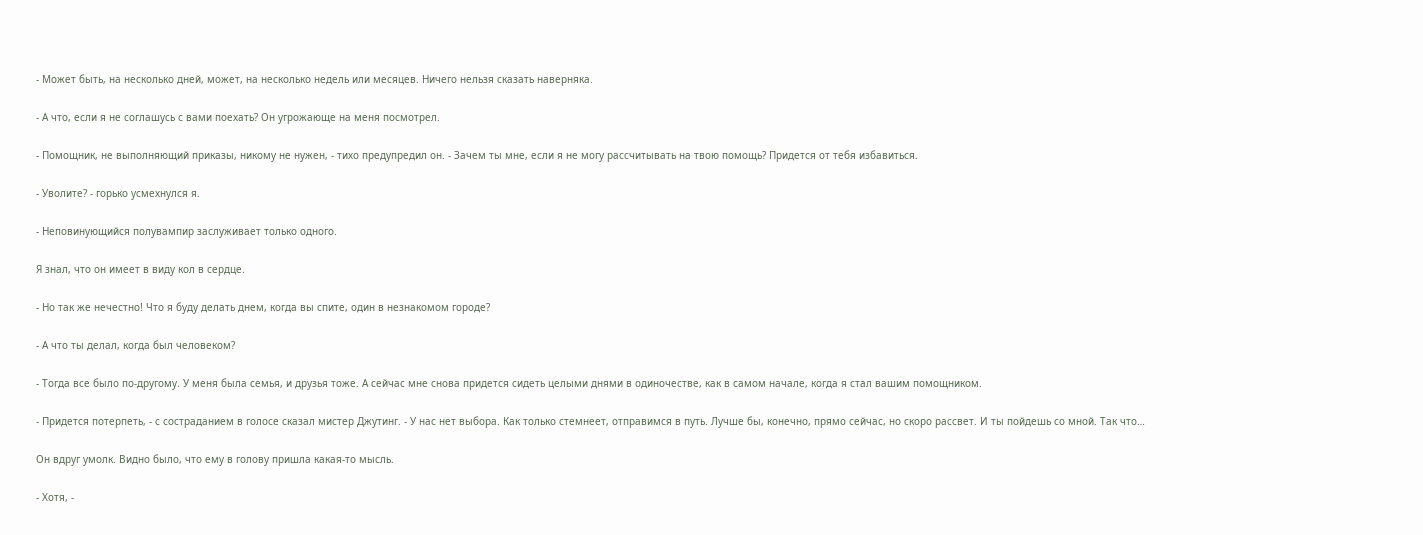- Может быть, на несколько дней, может, на несколько недель или месяцев. Ничего нельзя сказать наверняка.

- А что, если я не соглашусь с вами поехать? Он угрожающе на меня посмотрел.

- Помощник, не выполняющий приказы, никому не нужен, - тихо предупредил он. - Зачем ты мне, если я не могу рассчитывать на твою помощь? Придется от тебя избавиться.

- Уволите? - горько усмехнулся я.

- Неповинующийся полувампир заслуживает только одного.

Я знал, что он имеет в виду кол в сердце.

- Но так же нечестно! Что я буду делать днем, когда вы спите, один в незнакомом городе?

- А что ты делал, когда был человеком?

- Тогда все было по-другому. У меня была семья, и друзья тоже. А сейчас мне снова придется сидеть целыми днями в одиночестве, как в самом начале, когда я стал вашим помощником.

- Придется потерпеть, - с состраданием в голосе сказал мистер Джутинг. - У нас нет выбора. Как только стемнеет, отправимся в путь. Лучше бы, конечно, прямо сейчас, но скоро рассвет. И ты пойдешь со мной. Так что…

Он вдруг умолк. Видно было, что ему в голову пришла какая-то мысль.

- Хотя, -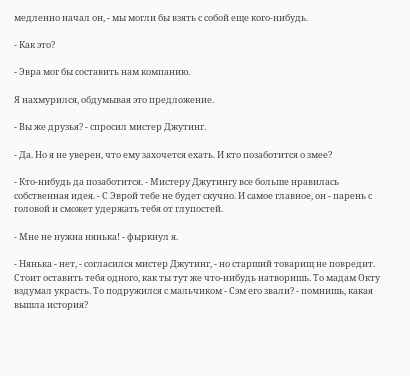медленно начал он, - мы могли бы взять с собой еще кого-нибудь.

- Как это?

- Эвра мог бы составить нам компанию.

Я нахмурился, обдумывая это предложение.

- Вы же друзья? - спросил мистер Джутинг.

- Да. Но я не уверен, что ему захочется ехать. И кто позаботится о змее?

- Кто-нибудь да позаботится. - Мистеру Джутингу все больше нравилась собственная идея. - С Эврой тебе не будет скучно. И самое главное, он - парень с головой и сможет удержать тебя от глупостей.

- Мне не нужна нянька! - фыркнул я.

- Нянька - нет, - согласился мистер Джутинг, - но старший товарищ не повредит. Стоит оставить тебя одного, как ты тут же что-нибудь натворишь. То мадам Окту вздумал украсть. То подружился с мальчиком - Сэм его звали? - помнишь, какая вышла история?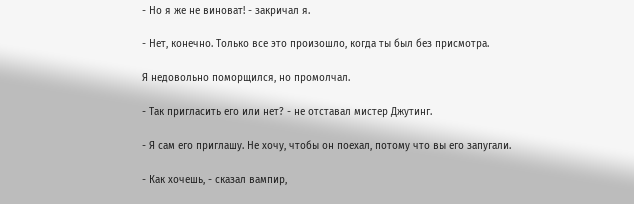- Но я же не виноват! - закричал я.

- Нет, конечно. Только все это произошло, когда ты был без присмотра.

Я недовольно поморщился, но промолчал.

- Так пригласить его или нет? - не отставал мистер Джутинг.

- Я сам его приглашу. Не хочу, чтобы он поехал, потому что вы его запугали.

- Как хочешь, - сказал вампир,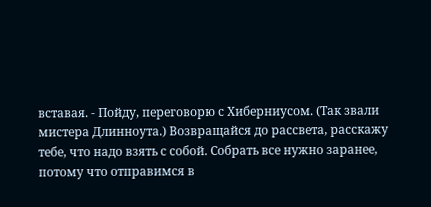вставая. - Пойду, переговорю с Хиберниусом. (Так звали мистера Длинноута.) Возвращайся до рассвета, расскажу тебе, что надо взять с собой. Собрать все нужно заранее, потому что отправимся в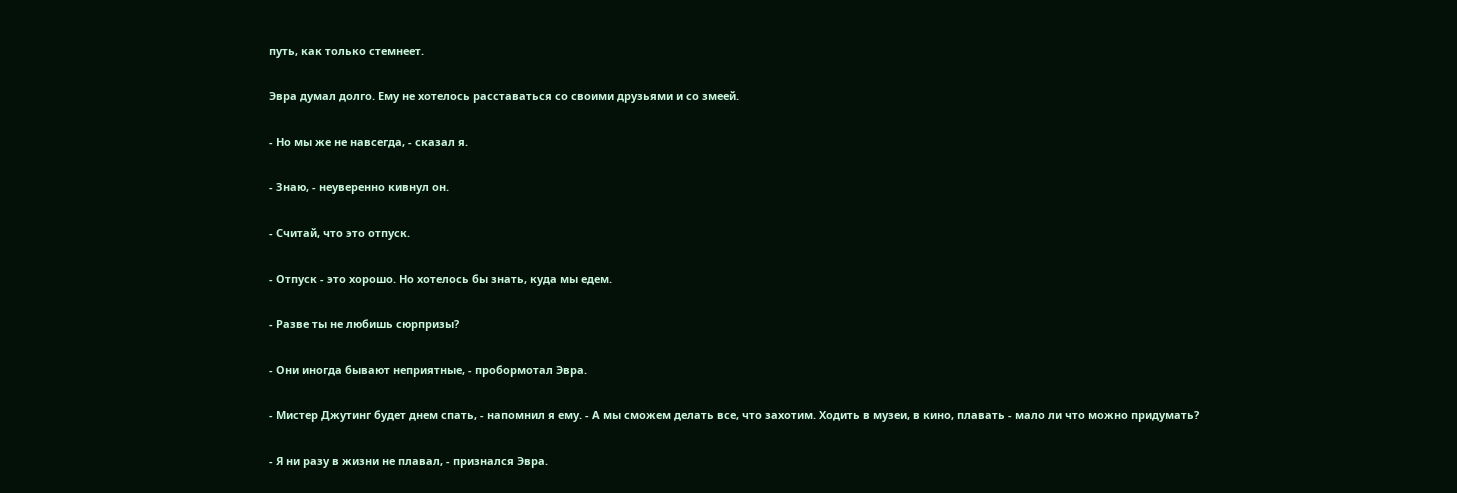путь, как только стемнеет.

Эвра думал долго. Ему не хотелось расставаться со своими друзьями и со змеей.

- Но мы же не навсегда, - сказал я.

- Знаю, - неуверенно кивнул он.

- Считай, что это отпуск.

- Отпуск - это хорошо. Но хотелось бы знать, куда мы едем.

- Разве ты не любишь сюрпризы?

- Они иногда бывают неприятные, - пробормотал Эвра.

- Мистер Джутинг будет днем спать, - напомнил я ему. - А мы сможем делать все, что захотим. Ходить в музеи, в кино, плавать - мало ли что можно придумать?

- Я ни разу в жизни не плавал, - признался Эвра.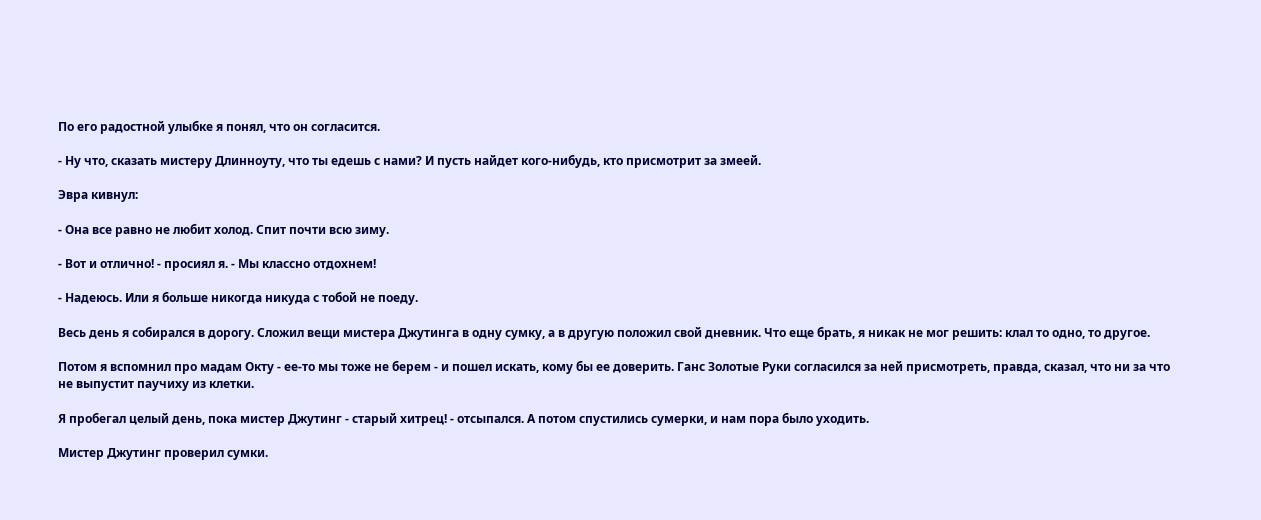По его радостной улыбке я понял, что он согласится.

- Ну что, сказать мистеру Длинноуту, что ты едешь с нами? И пусть найдет кого-нибудь, кто присмотрит за змеей.

Эвра кивнул:

- Она все равно не любит холод. Спит почти всю зиму.

- Вот и отлично! - просиял я. - Мы классно отдохнем!

- Надеюсь. Или я больше никогда никуда с тобой не поеду.

Весь день я собирался в дорогу. Сложил вещи мистера Джутинга в одну сумку, а в другую положил свой дневник. Что еще брать, я никак не мог решить: клал то одно, то другое.

Потом я вспомнил про мадам Окту - ее-то мы тоже не берем - и пошел искать, кому бы ее доверить. Ганс Золотые Руки согласился за ней присмотреть, правда, сказал, что ни за что не выпустит паучиху из клетки.

Я пробегал целый день, пока мистер Джутинг - старый хитрец! - отсыпался. А потом спустились сумерки, и нам пора было уходить.

Мистер Джутинг проверил сумки.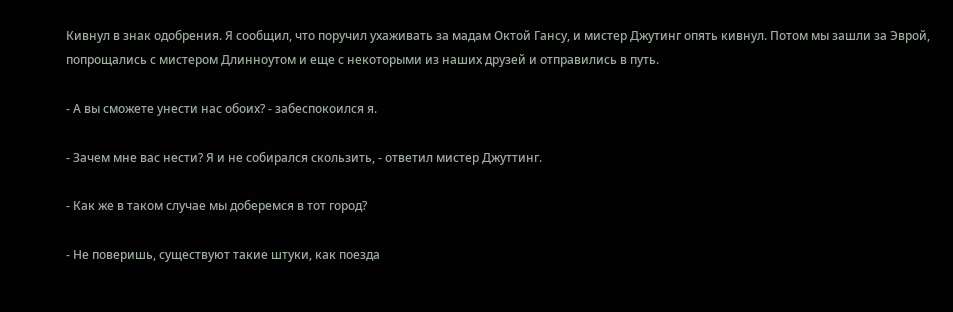Кивнул в знак одобрения. Я сообщил, что поручил ухаживать за мадам Октой Гансу, и мистер Джутинг опять кивнул. Потом мы зашли за Эврой, попрощались с мистером Длинноутом и еще с некоторыми из наших друзей и отправились в путь.

- А вы сможете унести нас обоих? - забеспокоился я.

- Зачем мне вас нести? Я и не собирался скользить, - ответил мистер Джуттинг.

- Как же в таком случае мы доберемся в тот город?

- Не поверишь, существуют такие штуки, как поезда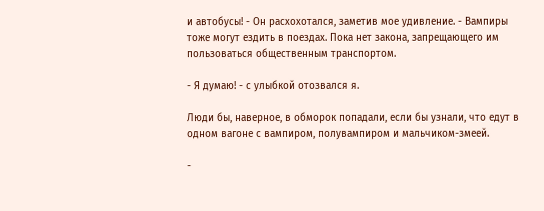и автобусы! - Он расхохотался, заметив мое удивление. - Вампиры тоже могут ездить в поездах. Пока нет закона, запрещающего им пользоваться общественным транспортом.

- Я думаю! - с улыбкой отозвался я.

Люди бы, наверное, в обморок попадали, если бы узнали, что едут в одном вагоне с вампиром, полувампиром и мальчиком-змеей.

-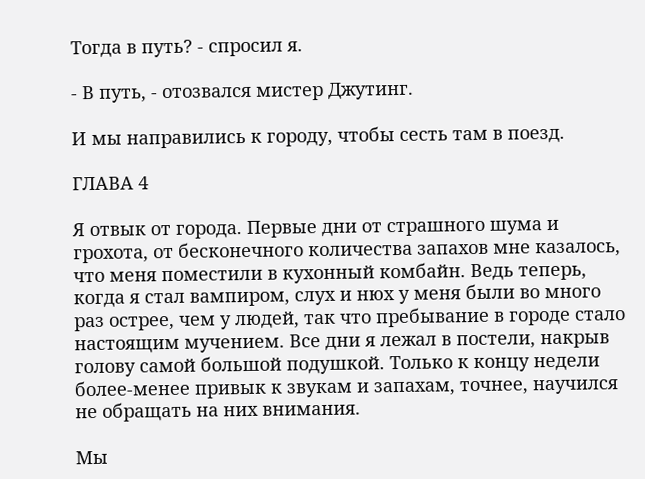Тогда в путь? - спросил я.

- В путь, - отозвался мистер Джутинг.

И мы направились к городу, чтобы сесть там в поезд.

ГЛАВА 4

Я отвык от города. Первые дни от страшного шума и грохота, от бесконечного количества запахов мне казалось, что меня поместили в кухонный комбайн. Ведь теперь, когда я стал вампиром, слух и нюх у меня были во много раз острее, чем у людей, так что пребывание в городе стало настоящим мучением. Все дни я лежал в постели, накрыв голову самой большой подушкой. Только к концу недели более-менее привык к звукам и запахам, точнее, научился не обращать на них внимания.

Мы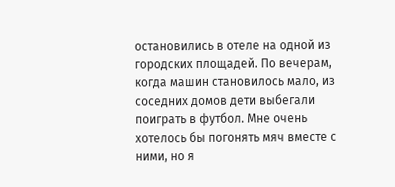остановились в отеле на одной из городских площадей. По вечерам, когда машин становилось мало, из соседних домов дети выбегали поиграть в футбол. Мне очень хотелось бы погонять мяч вместе с ними, но я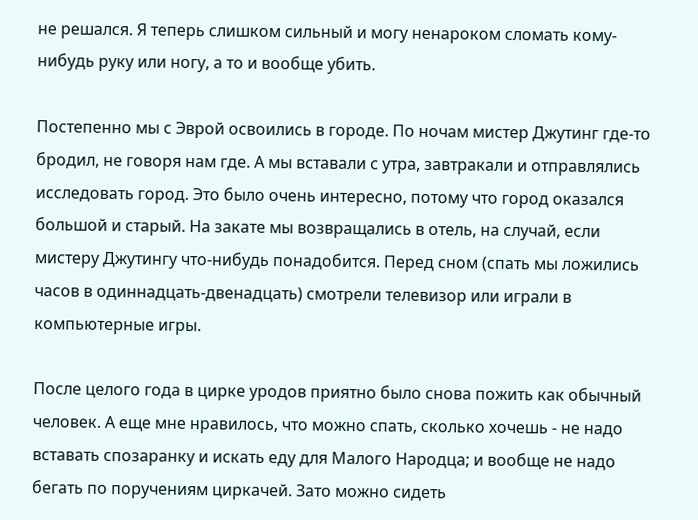не решался. Я теперь слишком сильный и могу ненароком сломать кому-нибудь руку или ногу, а то и вообще убить.

Постепенно мы с Эврой освоились в городе. По ночам мистер Джутинг где-то бродил, не говоря нам где. А мы вставали с утра, завтракали и отправлялись исследовать город. Это было очень интересно, потому что город оказался большой и старый. На закате мы возвращались в отель, на случай, если мистеру Джутингу что-нибудь понадобится. Перед сном (спать мы ложились часов в одиннадцать-двенадцать) смотрели телевизор или играли в компьютерные игры.

После целого года в цирке уродов приятно было снова пожить как обычный человек. А еще мне нравилось, что можно спать, сколько хочешь - не надо вставать спозаранку и искать еду для Малого Народца; и вообще не надо бегать по поручениям циркачей. Зато можно сидеть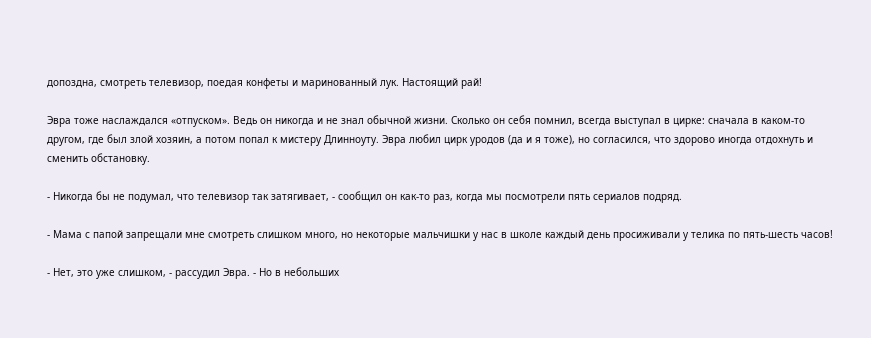допоздна, смотреть телевизор, поедая конфеты и маринованный лук. Настоящий рай!

Эвра тоже наслаждался «отпуском». Ведь он никогда и не знал обычной жизни. Сколько он себя помнил, всегда выступал в цирке: сначала в каком-то другом, где был злой хозяин, а потом попал к мистеру Длинноуту. Эвра любил цирк уродов (да и я тоже), но согласился, что здорово иногда отдохнуть и сменить обстановку.

- Никогда бы не подумал, что телевизор так затягивает, - сообщил он как-то раз, когда мы посмотрели пять сериалов подряд.

- Мама с папой запрещали мне смотреть слишком много, но некоторые мальчишки у нас в школе каждый день просиживали у телика по пять-шесть часов!

- Нет, это уже слишком, - рассудил Эвра. - Но в небольших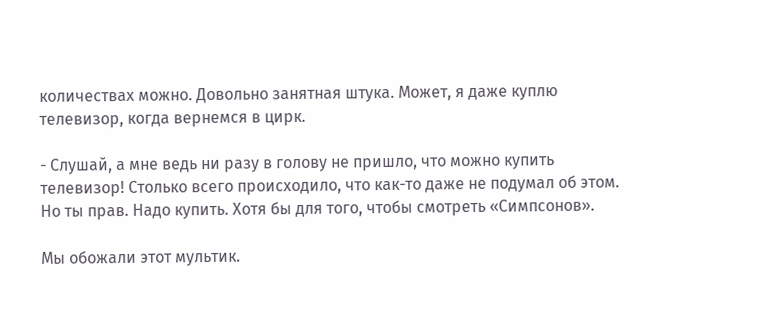количествах можно. Довольно занятная штука. Может, я даже куплю телевизор, когда вернемся в цирк.

- Слушай, а мне ведь ни разу в голову не пришло, что можно купить телевизор! Столько всего происходило, что как-то даже не подумал об этом. Но ты прав. Надо купить. Хотя бы для того, чтобы смотреть «Симпсонов».

Мы обожали этот мультик.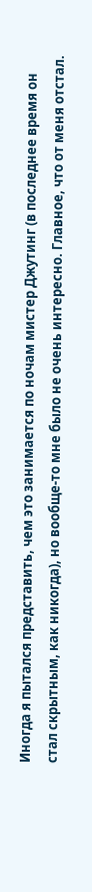Иногда я пытался представить, чем это занимается по ночам мистер Джутинг (в последнее время он стал скрытным, как никогда), но вообще-то мне было не очень интересно. Главное, что от меня отстал.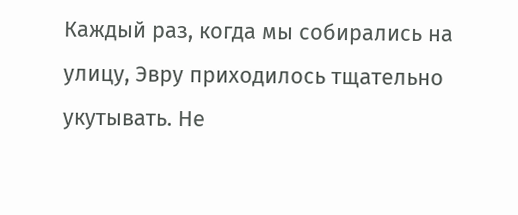Каждый раз, когда мы собирались на улицу, Эвру приходилось тщательно укутывать. Не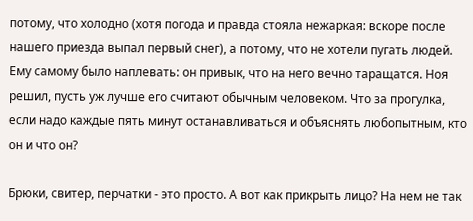потому, что холодно (хотя погода и правда стояла нежаркая: вскоре после нашего приезда выпал первый снег), а потому, что не хотели пугать людей. Ему самому было наплевать: он привык, что на него вечно таращатся. Ноя решил, пусть уж лучше его считают обычным человеком. Что за прогулка, если надо каждые пять минут останавливаться и объяснять любопытным, кто он и что он?

Брюки, свитер, перчатки - это просто. А вот как прикрыть лицо? На нем не так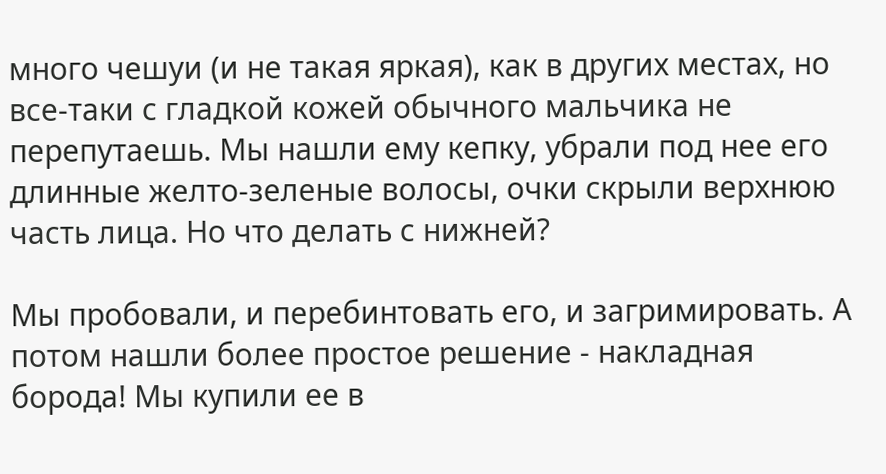много чешуи (и не такая яркая), как в других местах, но все-таки с гладкой кожей обычного мальчика не перепутаешь. Мы нашли ему кепку, убрали под нее его длинные желто-зеленые волосы, очки скрыли верхнюю часть лица. Но что делать с нижней?

Мы пробовали, и перебинтовать его, и загримировать. А потом нашли более простое решение - накладная борода! Мы купили ее в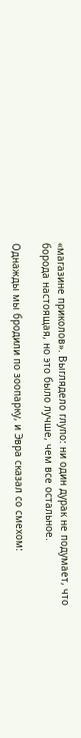«магазине приколов». Выглядело глупо: ни один дурак не подумает, что борода настоящая, но это было лучше, чем все остальное.

Однажды мы бродили по зоопарку, и Эвра сказал со смехом: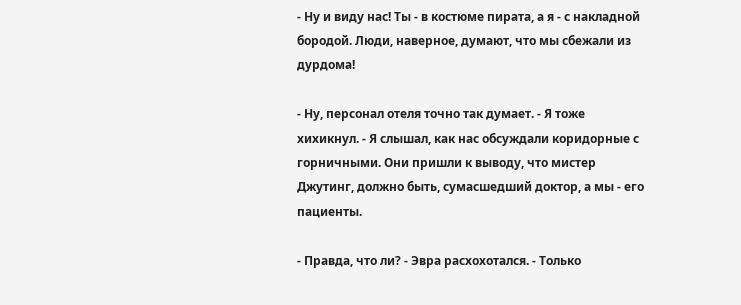- Ну и виду нас! Ты - в костюме пирата, а я - с накладной бородой. Люди, наверное, думают, что мы сбежали из дурдома!

- Ну, персонал отеля точно так думает. - Я тоже хихикнул. - Я слышал, как нас обсуждали коридорные с горничными. Они пришли к выводу, что мистер Джутинг, должно быть, сумасшедший доктор, а мы - его пациенты.

- Правда, что ли? - Эвра расхохотался. - Только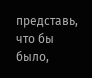представь, что бы было,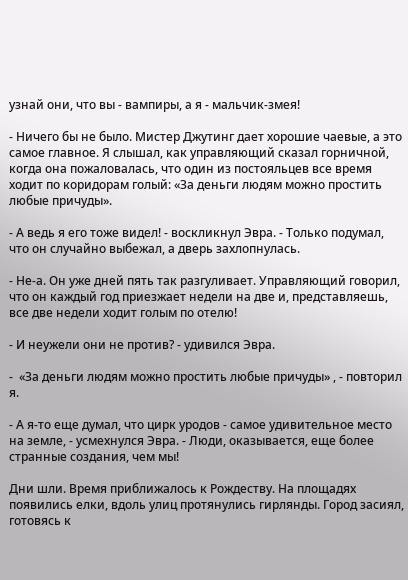узнай они, что вы - вампиры, а я - мальчик-змея!

- Ничего бы не было. Мистер Джутинг дает хорошие чаевые, а это самое главное. Я слышал, как управляющий сказал горничной, когда она пожаловалась, что один из постояльцев все время ходит по коридорам голый: «За деньги людям можно простить любые причуды».

- А ведь я его тоже видел! - воскликнул Эвра. - Только подумал, что он случайно выбежал, а дверь захлопнулась.

- Не-а. Он уже дней пять так разгуливает. Управляющий говорил, что он каждый год приезжает недели на две и, представляешь, все две недели ходит голым по отелю!

- И неужели они не против? - удивился Эвра.

-  «За деньги людям можно простить любые причуды» , - повторил я.

- А я-то еще думал, что цирк уродов - самое удивительное место на земле, - усмехнулся Эвра. - Люди, оказывается, еще более странные создания, чем мы!

Дни шли. Время приближалось к Рождеству. На площадях появились елки, вдоль улиц протянулись гирлянды. Город засиял, готовясь к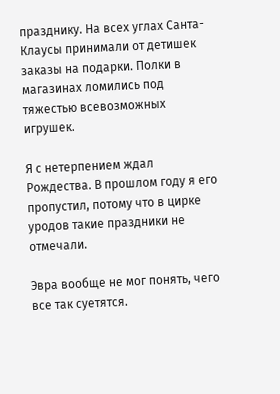празднику. На всех углах Санта-Клаусы принимали от детишек заказы на подарки. Полки в магазинах ломились под тяжестью всевозможных игрушек.

Я с нетерпением ждал Рождества. В прошлом году я его пропустил, потому что в цирке уродов такие праздники не отмечали.

Эвра вообще не мог понять, чего все так суетятся.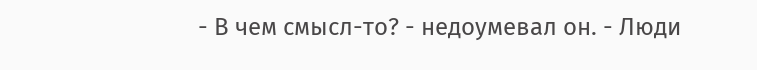- В чем смысл-то? - недоумевал он. - Люди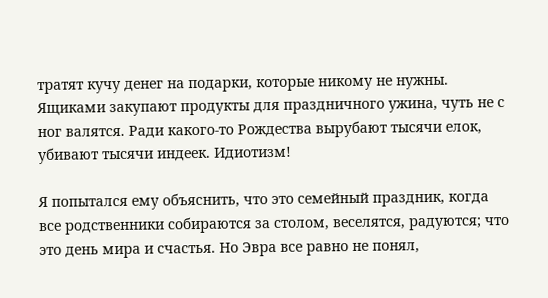тратят кучу денег на подарки, которые никому не нужны. Ящиками закупают продукты для праздничного ужина, чуть не с ног валятся. Ради какого-то Рождества вырубают тысячи елок, убивают тысячи индеек. Идиотизм!

Я попытался ему объяснить, что это семейный праздник, когда все родственники собираются за столом, веселятся, радуются; что это день мира и счастья. Но Эвра все равно не понял,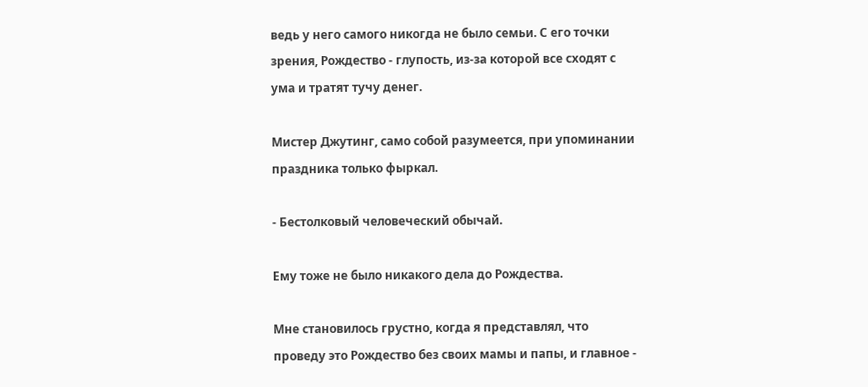ведь у него самого никогда не было семьи. С его точки зрения, Рождество - глупость, из-за которой все сходят с ума и тратят тучу денег.

Мистер Джутинг, само собой разумеется, при упоминании праздника только фыркал.

- Бестолковый человеческий обычай.

Ему тоже не было никакого дела до Рождества.

Мне становилось грустно, когда я представлял, что проведу это Рождество без своих мамы и папы, и главное -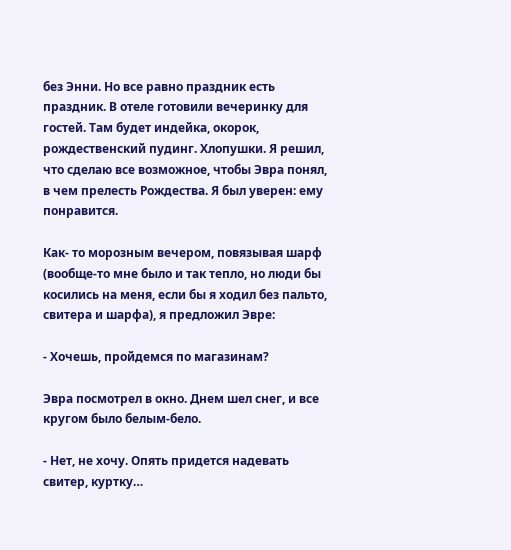без Энни. Но все равно праздник есть праздник. В отеле готовили вечеринку для гостей. Там будет индейка, окорок, рождественский пудинг. Хлопушки. Я решил, что сделаю все возможное, чтобы Эвра понял, в чем прелесть Рождества. Я был уверен: ему понравится.

Как- то морозным вечером, повязывая шарф (вообще-то мне было и так тепло, но люди бы косились на меня, если бы я ходил без пальто, свитера и шарфа), я предложил Эвре:

- Хочешь, пройдемся по магазинам?

Эвра посмотрел в окно. Днем шел снег, и все кругом было белым-бело.

- Нет, не хочу. Опять придется надевать свитер, куртку…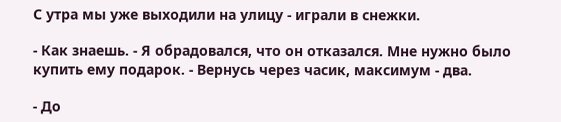С утра мы уже выходили на улицу - играли в снежки.

- Как знаешь. - Я обрадовался, что он отказался. Мне нужно было купить ему подарок. - Вернусь через часик, максимум - два.

- До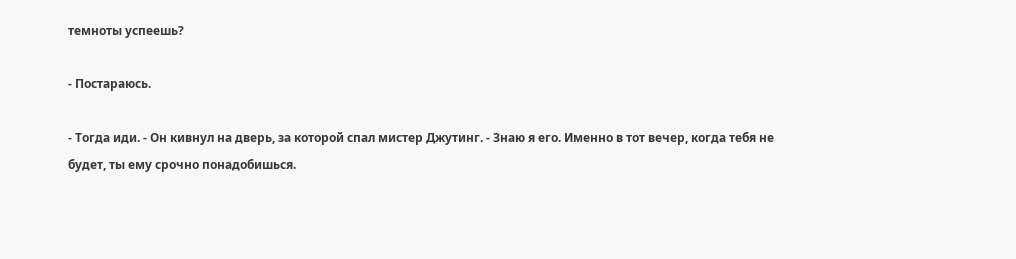темноты успеешь?

- Постараюсь.

- Тогда иди. - Он кивнул на дверь, за которой спал мистер Джутинг. - Знаю я его. Именно в тот вечер, когда тебя не будет, ты ему срочно понадобишься.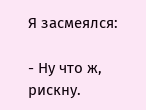Я засмеялся:

- Ну что ж, рискну.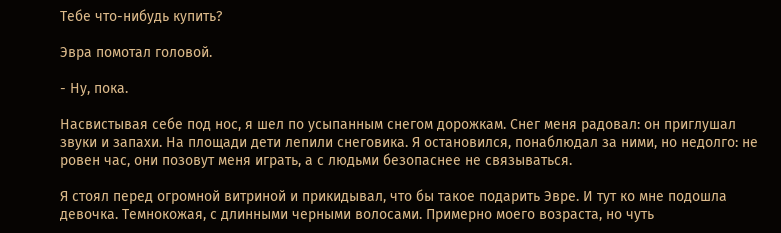Тебе что-нибудь купить?

Эвра помотал головой.

- Ну, пока.

Насвистывая себе под нос, я шел по усыпанным снегом дорожкам. Снег меня радовал: он приглушал звуки и запахи. На площади дети лепили снеговика. Я остановился, понаблюдал за ними, но недолго: не ровен час, они позовут меня играть, а с людьми безопаснее не связываться.

Я стоял перед огромной витриной и прикидывал, что бы такое подарить Эвре. И тут ко мне подошла девочка. Темнокожая, с длинными черными волосами. Примерно моего возраста, но чуть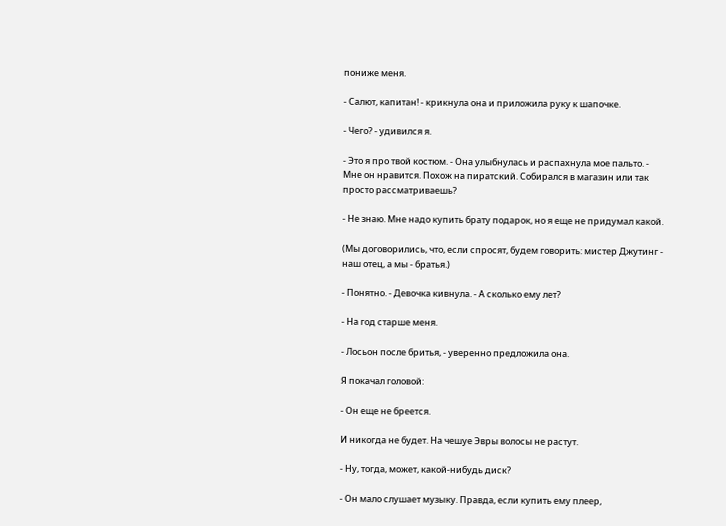пониже меня.

- Салют, капитан! - крикнула она и приложила руку к шапочке.

- Чего? - удивился я.

- Это я про твой костюм. - Она улыбнулась и распахнула мое пальто. - Мне он нравится. Похож на пиратский. Собирался в магазин или так просто рассматриваешь?

- Не знаю. Мне надо купить брату подарок, но я еще не придумал какой.

(Мы договорились, что, если спросят, будем говорить: мистер Джутинг - наш отец, а мы - братья.)

- Понятно. - Девочка кивнула. - А сколько ему лет?

- На год старше меня.

- Лосьон после бритья, - уверенно предложила она.

Я покачал головой:

- Он еще не бреется.

И никогда не будет. На чешуе Эвры волосы не растут.

- Ну, тогда, может, какой-нибудь диск?

- Он мало слушает музыку. Правда, если купить ему плеер,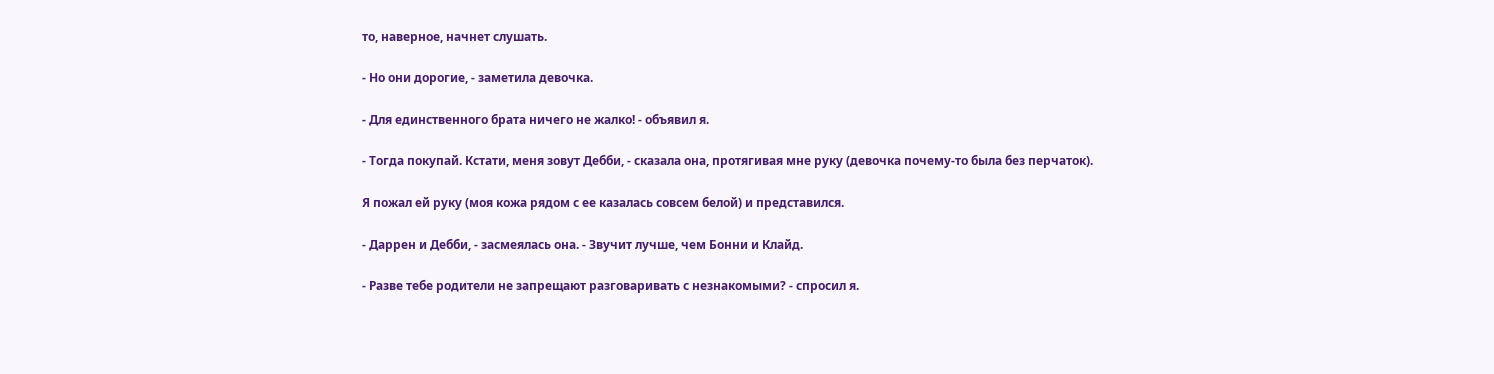то, наверное, начнет слушать.

- Но они дорогие, - заметила девочка.

- Для единственного брата ничего не жалко! - объявил я.

- Тогда покупай. Кстати, меня зовут Дебби, - сказала она, протягивая мне руку (девочка почему-то была без перчаток).

Я пожал ей руку (моя кожа рядом с ее казалась совсем белой) и представился.

- Даррен и Дебби, - засмеялась она. - Звучит лучше, чем Бонни и Клайд.

- Разве тебе родители не запрещают разговаривать с незнакомыми? - спросил я.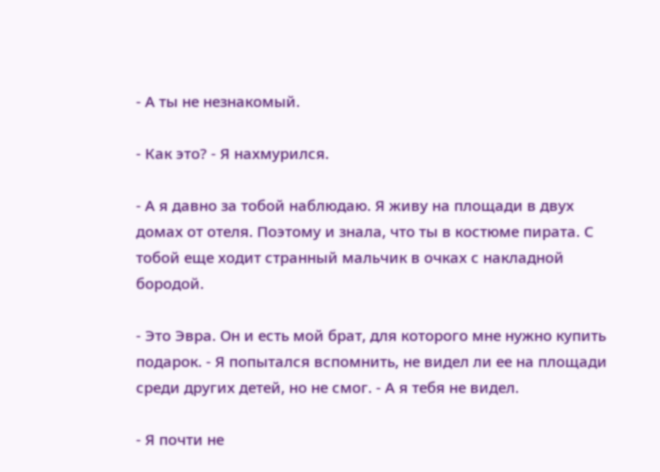- А ты не незнакомый.

- Как это? - Я нахмурился.

- А я давно за тобой наблюдаю. Я живу на площади в двух домах от отеля. Поэтому и знала, что ты в костюме пирата. С тобой еще ходит странный мальчик в очках с накладной бородой.

- Это Эвра. Он и есть мой брат, для которого мне нужно купить подарок. - Я попытался вспомнить, не видел ли ее на площади среди других детей, но не смог. - А я тебя не видел.

- Я почти не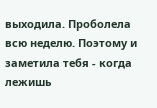выходила. Проболела всю неделю. Поэтому и заметила тебя - когда лежишь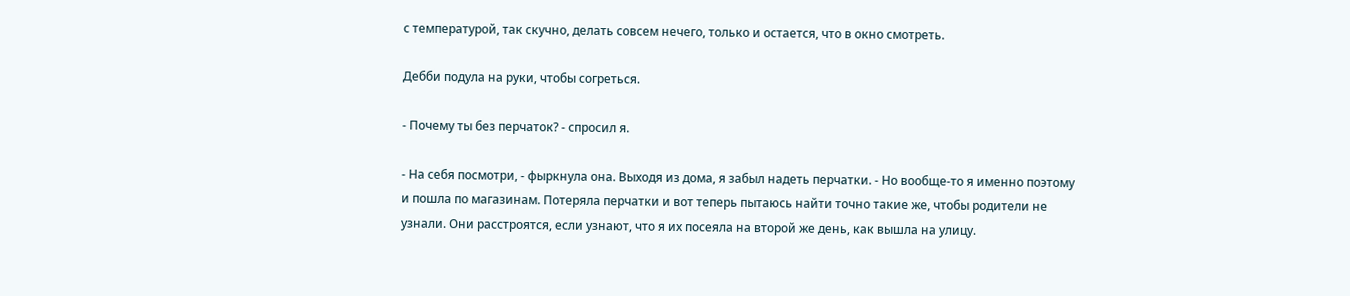с температурой, так скучно, делать совсем нечего, только и остается, что в окно смотреть.

Дебби подула на руки, чтобы согреться.

- Почему ты без перчаток? - спросил я.

- На себя посмотри, - фыркнула она. Выходя из дома, я забыл надеть перчатки. - Но вообще-то я именно поэтому и пошла по магазинам. Потеряла перчатки и вот теперь пытаюсь найти точно такие же, чтобы родители не узнали. Они расстроятся, если узнают, что я их посеяла на второй же день, как вышла на улицу.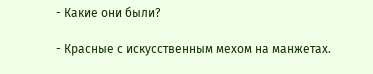- Какие они были?

- Красные с искусственным мехом на манжетах.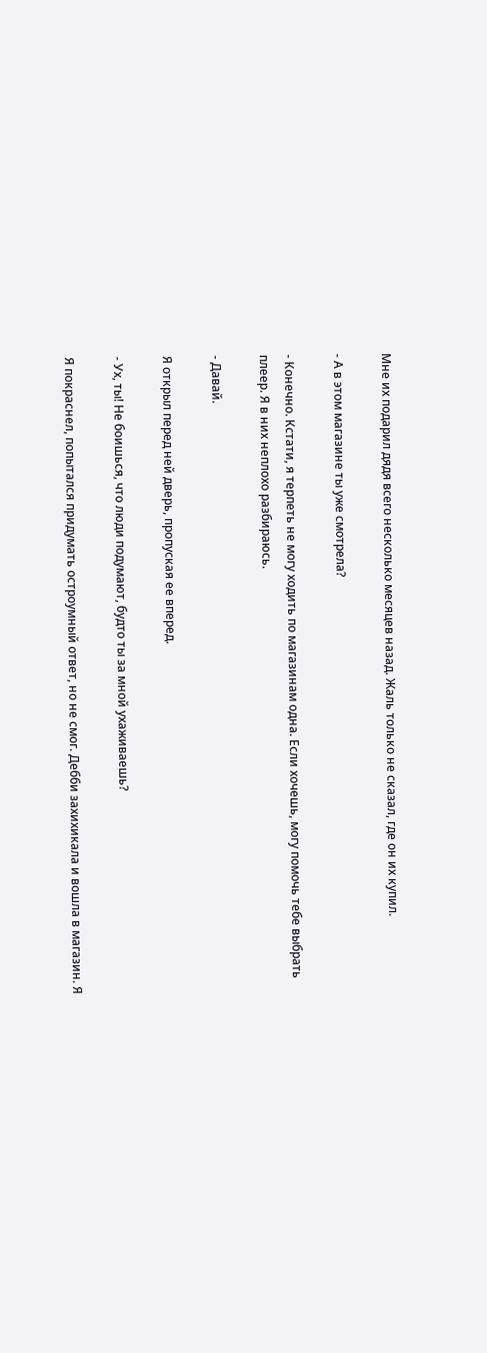Мне их подарил дядя всего несколько месяцев назад. Жаль только не сказал, где он их купил.

- А в этом магазине ты уже смотрела?

- Конечно. Кстати, я терпеть не могу ходить по магазинам одна. Если хочешь, могу помочь тебе выбрать плеер. Я в них неплохо разбираюсь.

- Давай.

Я открыл перед ней дверь, пропуская ее вперед.

- Ух, ты! Не боишься, что люди подумают, будто ты за мной ухаживаешь?

Я покраснел, попытался придумать остроумный ответ, но не смог. Дебби захихикала и вошла в магазин. Я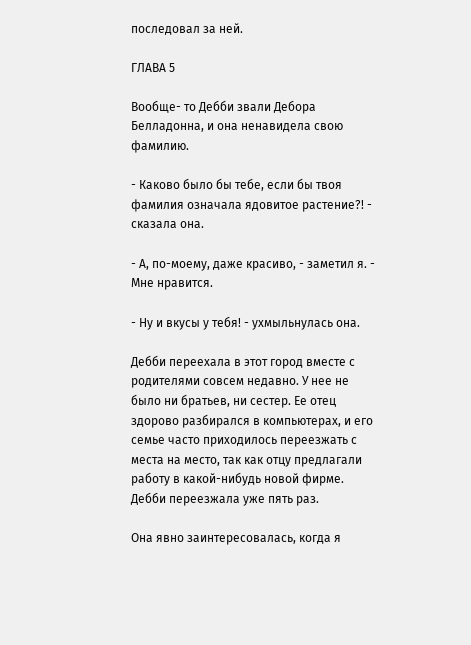последовал за ней.

ГЛАВА 5

Вообще- то Дебби звали Дебора Белладонна, и она ненавидела свою фамилию.

- Каково было бы тебе, если бы твоя фамилия означала ядовитое растение?! - сказала она.

- А, по-моему, даже красиво, - заметил я. - Мне нравится.

- Ну и вкусы у тебя! - ухмыльнулась она.

Дебби переехала в этот город вместе с родителями совсем недавно. У нее не было ни братьев, ни сестер. Ее отец здорово разбирался в компьютерах, и его семье часто приходилось переезжать с места на место, так как отцу предлагали работу в какой-нибудь новой фирме. Дебби переезжала уже пять раз.

Она явно заинтересовалась, когда я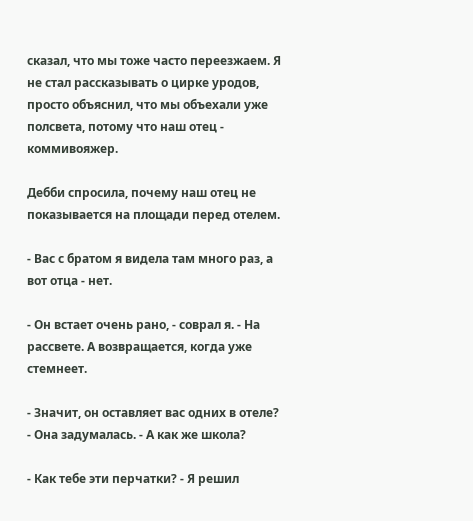сказал, что мы тоже часто переезжаем. Я не стал рассказывать о цирке уродов, просто объяснил, что мы объехали уже полсвета, потому что наш отец - коммивояжер.

Дебби спросила, почему наш отец не показывается на площади перед отелем.

- Вас с братом я видела там много раз, а вот отца - нет.

- Он встает очень рано, - соврал я. - На рассвете. А возвращается, когда уже стемнеет.

- Значит, он оставляет вас одних в отеле? - Она задумалась. - А как же школа?

- Как тебе эти перчатки? - Я решил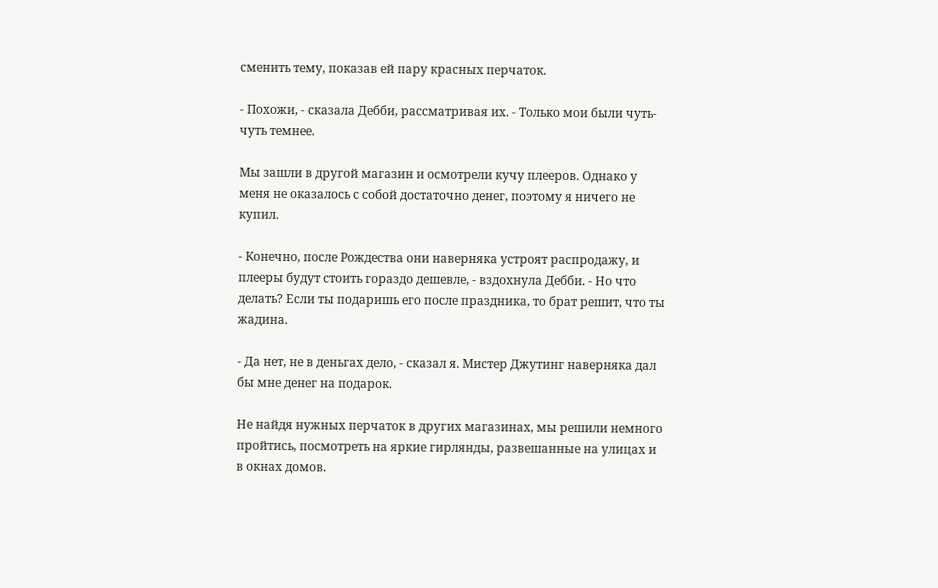сменить тему, показав ей пару красных перчаток.

- Похожи, - сказала Дебби, рассматривая их. - Только мои были чуть-чуть темнее.

Мы зашли в другой магазин и осмотрели кучу плееров. Однако у меня не оказалось с собой достаточно денег, поэтому я ничего не купил.

- Конечно, после Рождества они наверняка устроят распродажу, и плееры будут стоить гораздо дешевле, - вздохнула Дебби. - Но что делать? Если ты подаришь его после праздника, то брат решит, что ты жадина.

- Да нет, не в деньгах дело, - сказал я. Мистер Джутинг наверняка дал бы мне денег на подарок.

Не найдя нужных перчаток в других магазинах, мы решили немного пройтись, посмотреть на яркие гирлянды, развешанные на улицах и в окнах домов.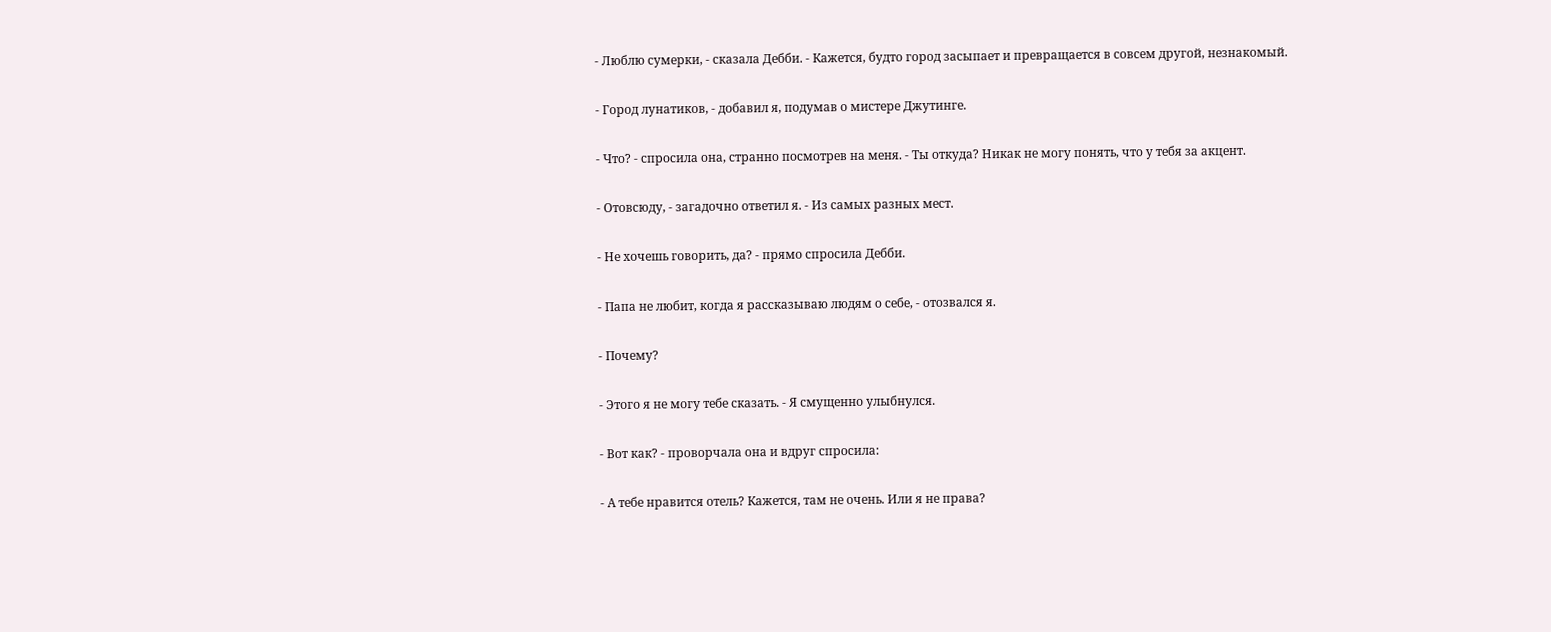- Люблю сумерки, - сказала Дебби. - Кажется, будто город засыпает и превращается в совсем другой, незнакомый.

- Город лунатиков, - добавил я, подумав о мистере Джутинге.

- Что? - спросила она, странно посмотрев на меня. - Ты откуда? Никак не могу понять, что у тебя за акцент.

- Отовсюду, - загадочно ответил я. - Из самых разных мест.

- Не хочешь говорить, да? - прямо спросила Дебби.

- Папа не любит, когда я рассказываю людям о себе, - отозвался я.

- Почему?

- Этого я не могу тебе сказать. - Я смущенно улыбнулся.

- Вот как? - проворчала она и вдруг спросила:

- А тебе нравится отель? Кажется, там не очень. Или я не права?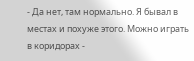- Да нет, там нормально. Я бывал в местах и похуже этого. Можно играть в коридорах -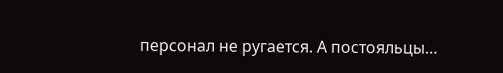персонал не ругается. А постояльцы…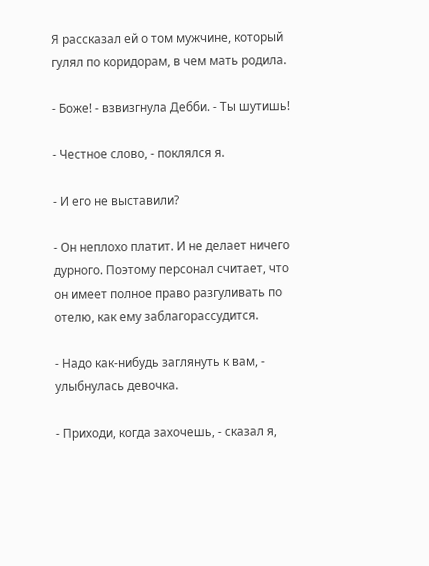Я рассказал ей о том мужчине, который гулял по коридорам, в чем мать родила.

- Боже! - взвизгнула Дебби. - Ты шутишь!

- Честное слово, - поклялся я.

- И его не выставили?

- Он неплохо платит. И не делает ничего дурного. Поэтому персонал считает, что он имеет полное право разгуливать по отелю, как ему заблагорассудится.

- Надо как-нибудь заглянуть к вам, - улыбнулась девочка.

- Приходи, когда захочешь, - сказал я,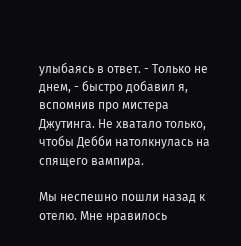улыбаясь в ответ. - Только не днем, - быстро добавил я, вспомнив про мистера Джутинга. Не хватало только, чтобы Дебби натолкнулась на спящего вампира.

Мы неспешно пошли назад к отелю. Мне нравилось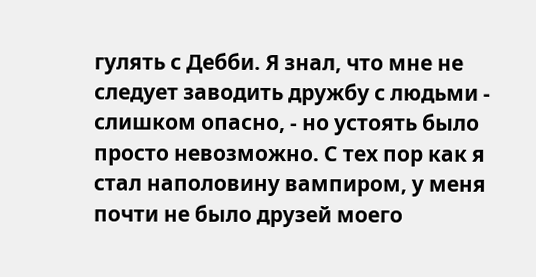гулять с Дебби. Я знал, что мне не следует заводить дружбу с людьми - слишком опасно, - но устоять было просто невозможно. С тех пор как я стал наполовину вампиром, у меня почти не было друзей моего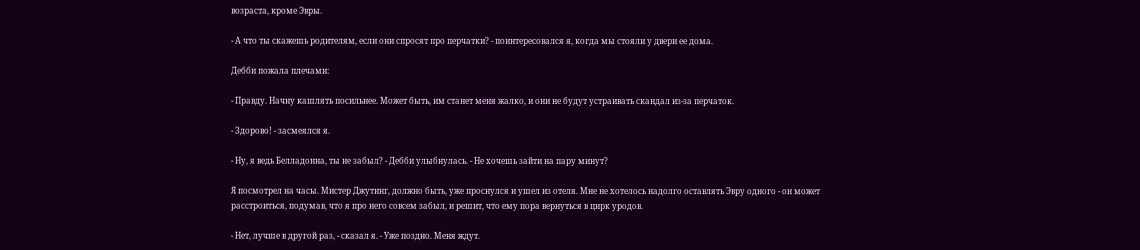возраста, кроме Эвры.

- А что ты скажешь родителям, если они спросят про перчатки? - поинтересовался я, когда мы стояли у двери ее дома.

Дебби пожала плечами:

- Правду. Начну кашлять посильнее. Может быть, им станет меня жалко, и они не будут устраивать скандал из-за перчаток.

- Здорово! - засмеялся я.

- Ну, я ведь Белладонна, ты не забыл? - Дебби улыбнулась. - Не хочешь зайти на пару минут?

Я посмотрел на часы. Мистер Джутинг, должно быть, уже проснулся и ушел из отеля. Мне не хотелось надолго оставлять Эвру одного - он может расстроиться, подумав, что я про него совсем забыл, и решит, что ему пора вернуться в цирк уродов.

- Нет, лучше в другой раз, - сказал я. - Уже поздно. Меня ждут.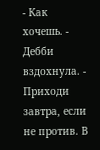- Как хочешь. - Дебби вздохнула. - Приходи завтра, если не против. В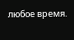любое время.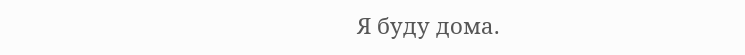Я буду дома.